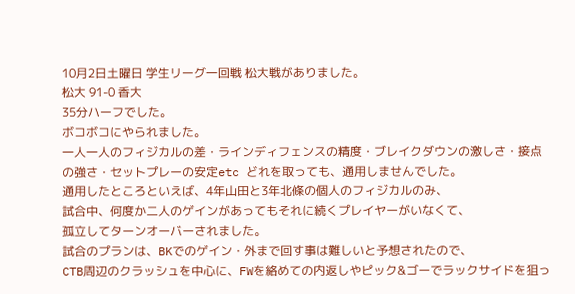10月2日土曜日 学生リーグ一回戦 松大戦がありました。
松大 91-0 香大
35分ハーフでした。
ボコボコにやられました。
一人一人のフィジカルの差・ラインディフェンスの精度・ブレイクダウンの激しさ・接点の強さ・セットプレーの安定etc どれを取っても、通用しませんでした。
通用したところといえば、4年山田と3年北條の個人のフィジカルのみ、
試合中、何度か二人のゲインがあってもそれに続くプレイヤーがいなくて、
孤立してターンオーバーされました。
試合のプランは、BKでのゲイン・外まで回す事は難しいと予想されたので、
CTB周辺のクラッシュを中心に、FWを絡めての内返しやピック&ゴーでラックサイドを狙っ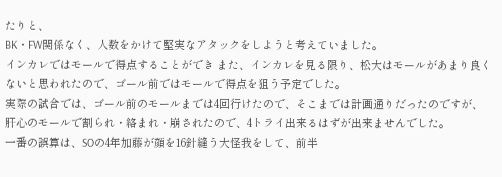たりと、
BK・FW関係なく、人数をかけて堅実なアタックをしようと考えていました。
インカレではモールで得点することができ また、インカレを見る限り、松大はモールがあまり良くないと思われたので、ゴール前ではモールで得点を狙う予定でした。
実際の試合では、ゴール前のモールまでは4回行けたので、そこまでは計画通りだったのですが、肝心のモールで割られ・絡まれ・崩されたので、4トライ出来るはずが出来ませんでした。
一番の誤算は、SOの4年加藤が顔を16針縫う大怪我をして、前半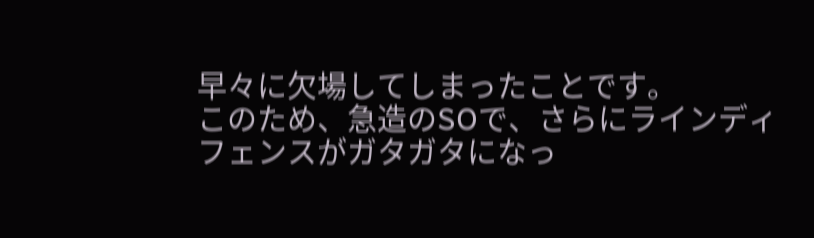早々に欠場してしまったことです。
このため、急造のSOで、さらにラインディフェンスがガタガタになっ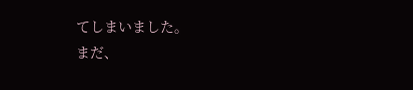てしまいました。
まだ、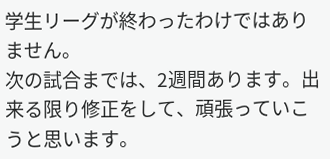学生リーグが終わったわけではありません。
次の試合までは、2週間あります。出来る限り修正をして、頑張っていこうと思います。